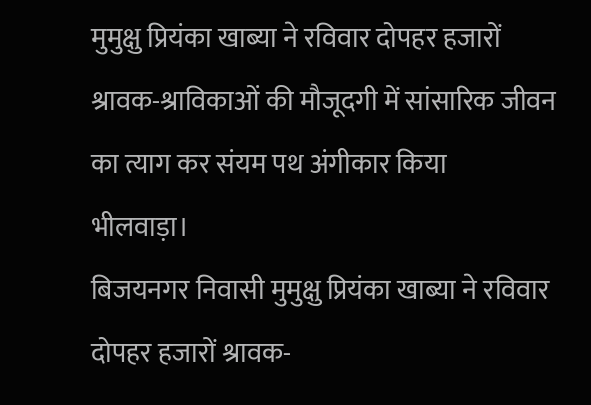मुमुक्षु प्रियंका खाब्या ने रविवार दोपहर हजारों श्रावक-श्राविकाओं की मौजूदगी में सांसारिक जीवन का त्याग कर संयम पथ अंगीकार किया
भीलवाड़ा।
बिजयनगर निवासी मुमुक्षु प्रियंका खाब्या ने रविवार दोपहर हजारों श्रावक-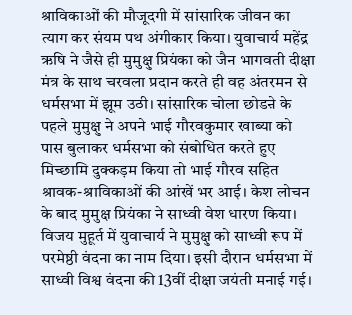श्राविकाओं की मौजूदगी में सांसारिक जीवन का त्याग कर संयम पथ अंगीकार किया। युवाचार्य महेंद्र ऋषि ने जैसे ही मुमुक्षु प्रियंका को जैन भागवती दीक्षा मंत्र के साथ चरवला प्रदान करते ही वह अंतरमन से धर्मसभा में झूम उठी। सांसारिक चोला छोडऩे के पहले मुमुक्षु ने अपने भाई गौरवकुमार खाब्या को पास बुलाकर धर्मसभा को संबोधित करते हुए मिच्छामि दुक्कड़म किया तो भाई गौरव सहित श्रावक-श्राविकाओं की आंखें भर आई। केश लोचन के बाद मुमुक्ष प्रियंका ने साध्वी वेश धारण किया। विजय मुहूर्त में युवाचार्य ने मुमुक्षु को साध्वी रूप में परमेष्ठी वंदना का नाम दिया। इसी दौरान धर्मसभा में साध्वी विश्व वंदना की 13वीं दीक्षा जयंती मनाई गई।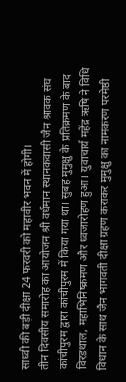साध्वी की बड़ी दीक्षा 24 फरवरी को महावीर भवन में होगी।
तीन दिवसीय समारोह का आयोजन श्री वर्धमान स्थानकवासी जैन श्रावक संघ कांचीपुरम द्वारा कांचीपुरम में किया गया था। सुबह मुमुक्षु के प्रतिक्रमण के बाद विरडथाल, महाभिनिष्क्रमण और ध्वजारोहण हुआ। युवाचार्य महेंद्र ऋषि ने विधि विधान के साथ जैन भागवती दीक्षा ग्रहण कराकर मुमुक्षु का नामकरण परमेष्ठी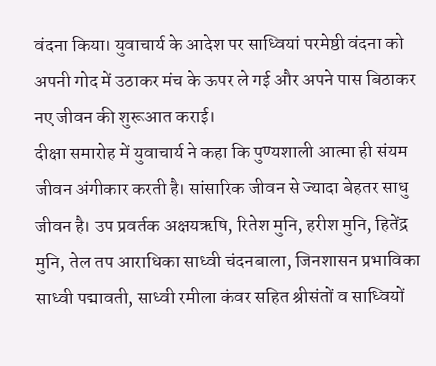वंदना किया। युवाचार्य के आदेश पर साध्वियां परमेष्ठी वंदना को अपनी गोद में उठाकर मंच के ऊपर ले गई और अपने पास बिठाकर नए जीवन की शुरूआत कराई।
दीक्षा समारोह में युवाचार्य ने कहा कि पुण्यशाली आत्मा ही संयम जीवन अंगीकार करती है। सांसारिक जीवन से ज्यादा बेहतर साधु जीवन है। उप प्रवर्तक अक्षयऋषि, रितेश मुनि, हरीश मुनि, हितेंद्र मुनि, तेल तप आराधिका साध्वी चंदनबाला, जिनशासन प्रभाविका साध्वी पद्मावती, साध्वी रमीला कंवर सहित श्रीसंतों व साध्वियों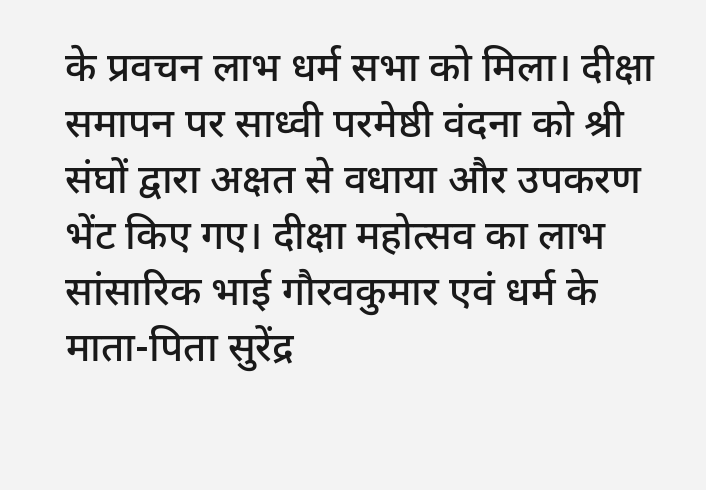के प्रवचन लाभ धर्म सभा को मिला। दीक्षा समापन पर साध्वी परमेष्ठी वंदना को श्री संघों द्वारा अक्षत से वधाया और उपकरण भेंट किए गए। दीक्षा महोत्सव का लाभ सांसारिक भाई गौरवकुमार एवं धर्म के माता-पिता सुरेंद्र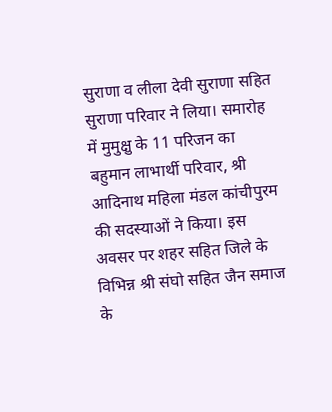सुराणा व लीला देवी सुराणा सहित सुराणा परिवार ने लिया। समारोह में मुमुक्षु के 11 परिजन का बहुमान लाभार्थी परिवार, श्री आदिनाथ महिला मंडल कांचीपुरम की सदस्याओं ने किया। इस अवसर पर शहर सहित जिले के विभिन्न श्री संघो सहित जैन समाज के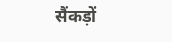सैंकड़ों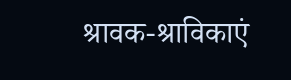श्रावक-श्राविकाएं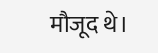मौजूद थे।